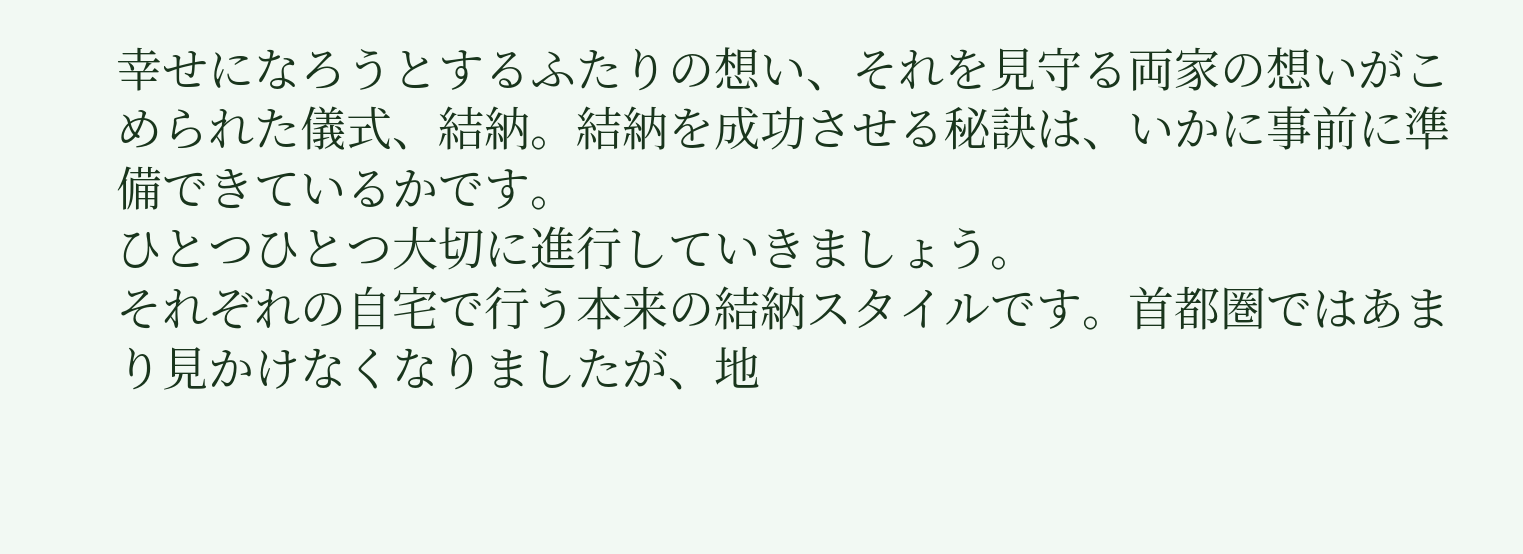幸せになろうとするふたりの想い、それを見守る両家の想いがこめられた儀式、結納。結納を成功させる秘訣は、いかに事前に準備できているかです。
ひとつひとつ大切に進行していきましょう。
それぞれの自宅で行う本来の結納スタイルです。首都圏ではあまり見かけなくなりましたが、地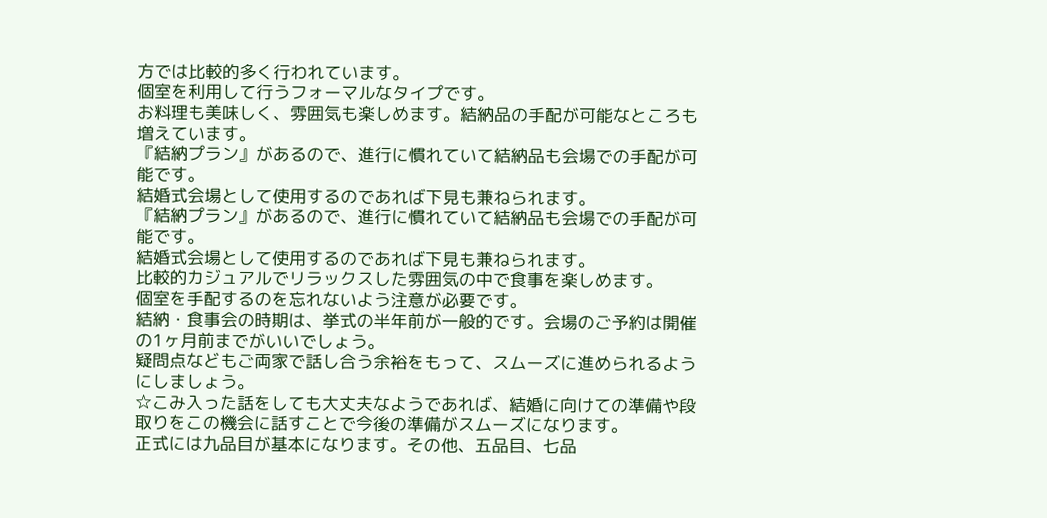方では比較的多く行われています。
個室を利用して行うフォーマルなタイプです。
お料理も美味しく、雰囲気も楽しめます。結納品の手配が可能なところも増えています。
『結納プラン』があるので、進行に慣れていて結納品も会場での手配が可能です。
結婚式会場として使用するのであれば下見も兼ねられます。
『結納プラン』があるので、進行に慣れていて結納品も会場での手配が可能です。
結婚式会場として使用するのであれば下見も兼ねられます。
比較的カジュアルでリラックスした雰囲気の中で食事を楽しめます。
個室を手配するのを忘れないよう注意が必要です。
結納・食事会の時期は、挙式の半年前が一般的です。会場のご予約は開催の1ヶ月前までがいいでしょう。
疑問点などもご両家で話し合う余裕をもって、スムーズに進められるようにしましょう。
☆こみ入った話をしても大丈夫なようであれば、結婚に向けての準備や段取りをこの機会に話すことで今後の準備がスムーズになります。
正式には九品目が基本になります。その他、五品目、七品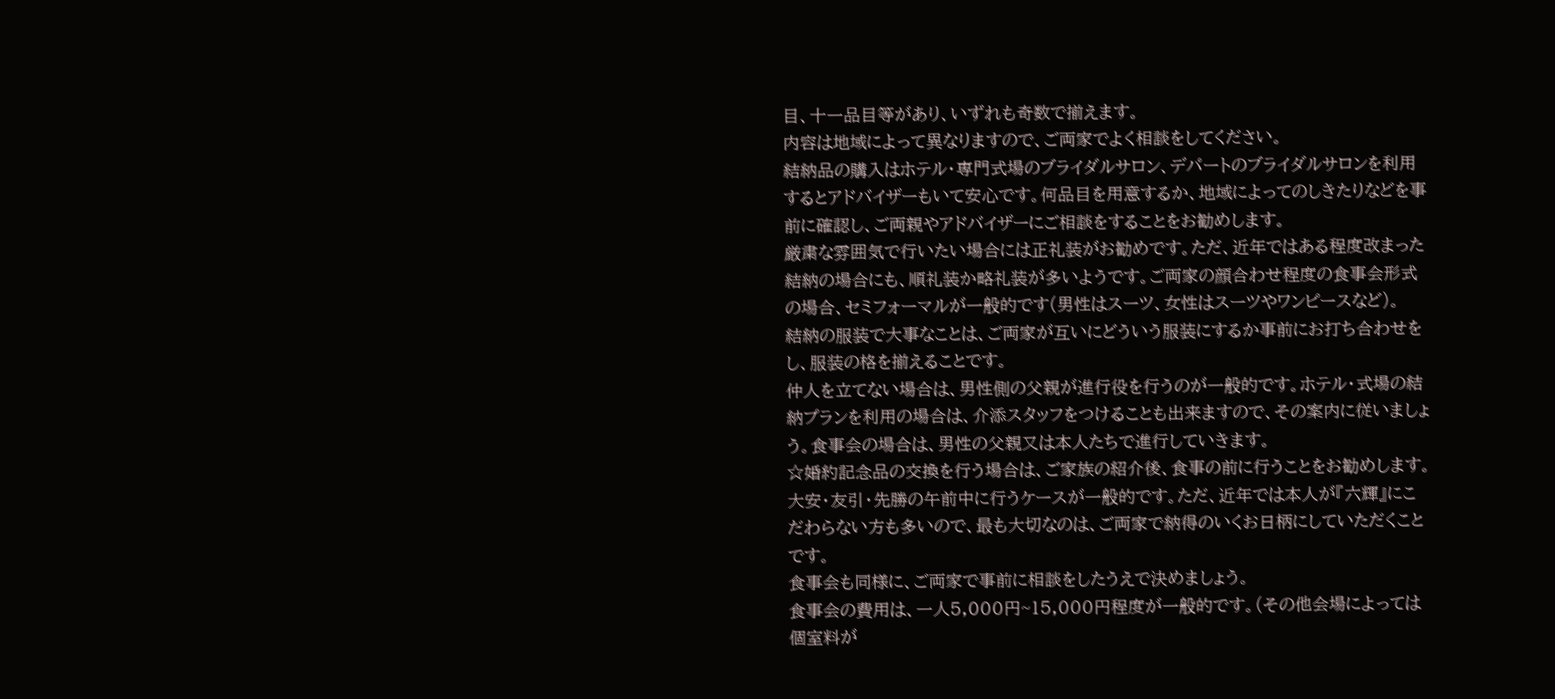目、十一品目等があり、いずれも奇数で揃えます。
内容は地域によって異なりますので、ご両家でよく相談をしてください。
結納品の購入はホテル・専門式場のブライダルサロン、デパートのブライダルサロンを利用するとアドバイザーもいて安心です。何品目を用意するか、地域によってのしきたりなどを事前に確認し、ご両親やアドバイザーにご相談をすることをお勧めします。
厳粛な雰囲気で行いたい場合には正礼装がお勧めです。ただ、近年ではある程度改まった結納の場合にも、順礼装か略礼装が多いようです。ご両家の顔合わせ程度の食事会形式の場合、セミフォーマルが一般的です(男性はスーツ、女性はスーツやワンピースなど)。
結納の服装で大事なことは、ご両家が互いにどういう服装にするか事前にお打ち合わせをし、服装の格を揃えることです。
仲人を立てない場合は、男性側の父親が進行役を行うのが一般的です。ホテル・式場の結納プランを利用の場合は、介添スタッフをつけることも出来ますので、その案内に従いましょう。食事会の場合は、男性の父親又は本人たちで進行していきます。
☆婚約記念品の交換を行う場合は、ご家族の紹介後、食事の前に行うことをお勧めします。
大安・友引・先勝の午前中に行うケースが一般的です。ただ、近年では本人が『六輝』にこだわらない方も多いので、最も大切なのは、ご両家で納得のいくお日柄にしていただくことです。
食事会も同様に、ご両家で事前に相談をしたうえで決めましょう。
食事会の費用は、一人5,000円~15,000円程度が一般的です。(その他会場によっては個室料が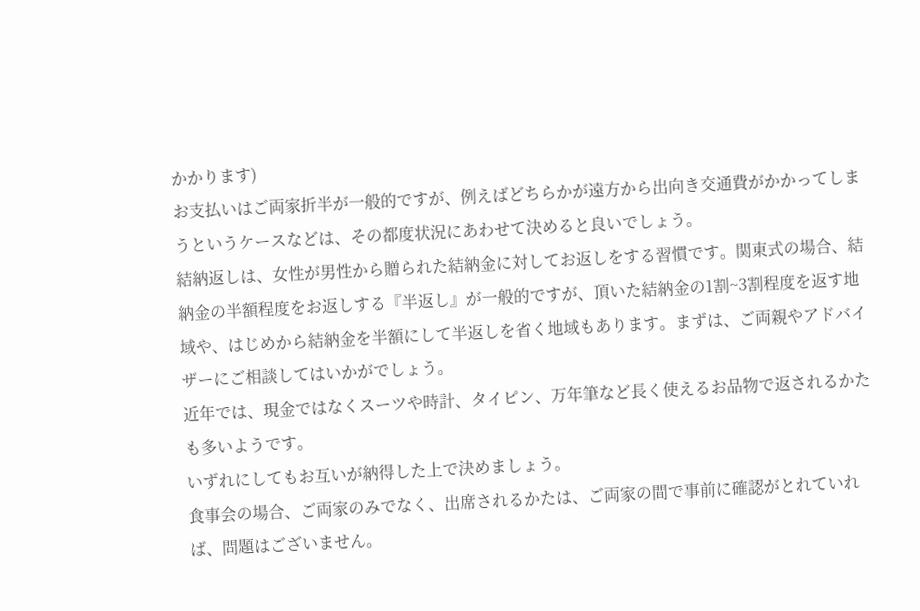かかります)
お支払いはご両家折半が一般的ですが、例えばどちらかが遠方から出向き交通費がかかってしまうというケースなどは、その都度状況にあわせて決めると良いでしょう。
結納返しは、女性が男性から贈られた結納金に対してお返しをする習慣です。関東式の場合、結納金の半額程度をお返しする『半返し』が一般的ですが、頂いた結納金の1割~3割程度を返す地域や、はじめから結納金を半額にして半返しを省く地域もあります。まずは、ご両親やアドバイザーにご相談してはいかがでしょう。
近年では、現金ではなくスーツや時計、タイピン、万年筆など長く使えるお品物で返されるかたも多いようです。
いずれにしてもお互いが納得した上で決めましょう。
食事会の場合、ご両家のみでなく、出席されるかたは、ご両家の間で事前に確認がとれていれば、問題はございません。